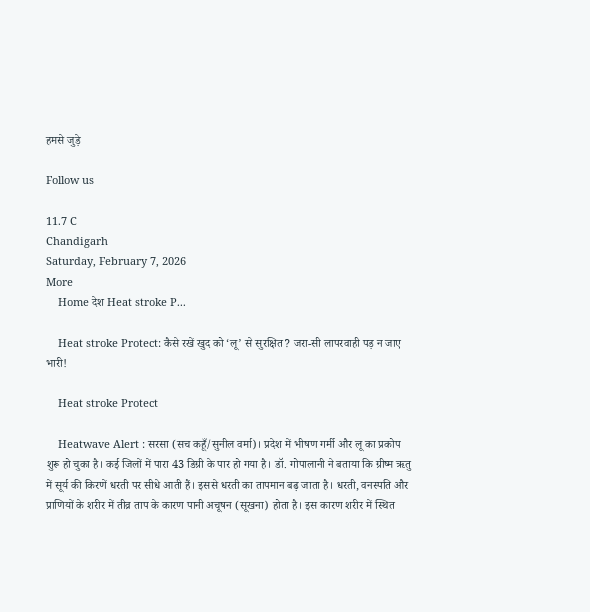हमसे जुड़े

Follow us

11.7 C
Chandigarh
Saturday, February 7, 2026
More
    Home देश Heat stroke P...

    Heat stroke Protect: कैसे रखें खुद को ‘लू’ से सुरक्षित? जरा-सी लापरवाही पड़ न जाए भारी!

    Heat stroke Protect

    Heatwave Alert : सरसा (सच कहूँ/सुनील वर्मा)। प्रदेश में भीषण गर्मी और लू का प्रकोप शुरू हो चुका है। कई जिलों में पारा 43 डिग्री के पार हो गया है। डॉ. गोपालानी ने बताया कि ग्रीष्म ऋतु में सूर्य की किरणें धरती पर सीधे आती हैं। इससे धरती का तापमान बढ़ जाता है। धरती, वनस्पति और प्राणियों के शरीर में तीव्र ताप के कारण पानी अचूषन (सूखना) होता है। इस कारण शरीर में स्थित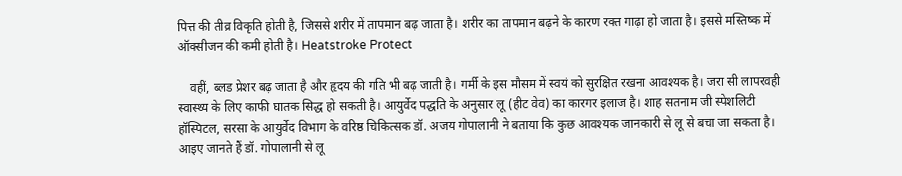पित्त की तीव्र विकृति होती है, जिससे शरीर में तापमान बढ़ जाता है। शरीर का तापमान बढ़ने के कारण रक्त गाढ़ा हो जाता है। इससे मस्तिष्क में ऑक्सीजन की कमी होती है। Heatstroke Protect

    वहीं, ब्लड प्रेशर बढ़ जाता है और हृदय की गति भी बढ़ जाती है। गर्मी के इस मौसम में स्वयं को सुरक्षित रखना आवश्यक है। जरा सी लापरवही स्वास्थ्य के लिए काफी घातक सिद्ध हो सकती है। आयुर्वेद पद्धति के अनुसार लू (हीट वेव) का कारगर इलाज है। शाह सतनाम जी स्पेशलिटी हॉस्पिटल, सरसा के आयुर्वेद विभाग के वरिष्ठ चिकित्सक डॉ. अजय गोपालानी ने बताया कि कुछ आवश्यक जानकारी से लू से बचा जा सकता है। आइए जानते हैं डॉ. गोपालानी से लू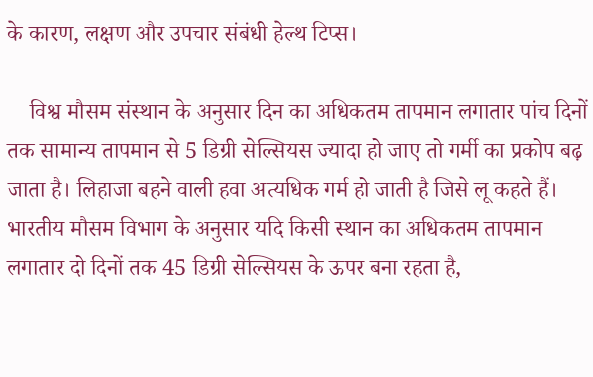के कारण, लक्षण और उपचार संबंधी हेल्थ टिप्स।

    विश्व मौसम संस्थान के अनुसार दिन का अधिकतम तापमान लगातार पांच दिनों तक सामान्य तापमान से 5 डिग्री सेल्सियस ज्यादा हो जाए तो गर्मी का प्रकोप बढ़ जाता है। लिहाजा बहने वाली हवा अत्यधिक गर्म हो जाती है जिसे लू कहते हैं। भारतीय मौसम विभाग के अनुसार यदि किसी स्थान का अधिकतम तापमान लगातार दो दिनों तक 45 डिग्री सेल्सियस के ऊपर बना रहता है,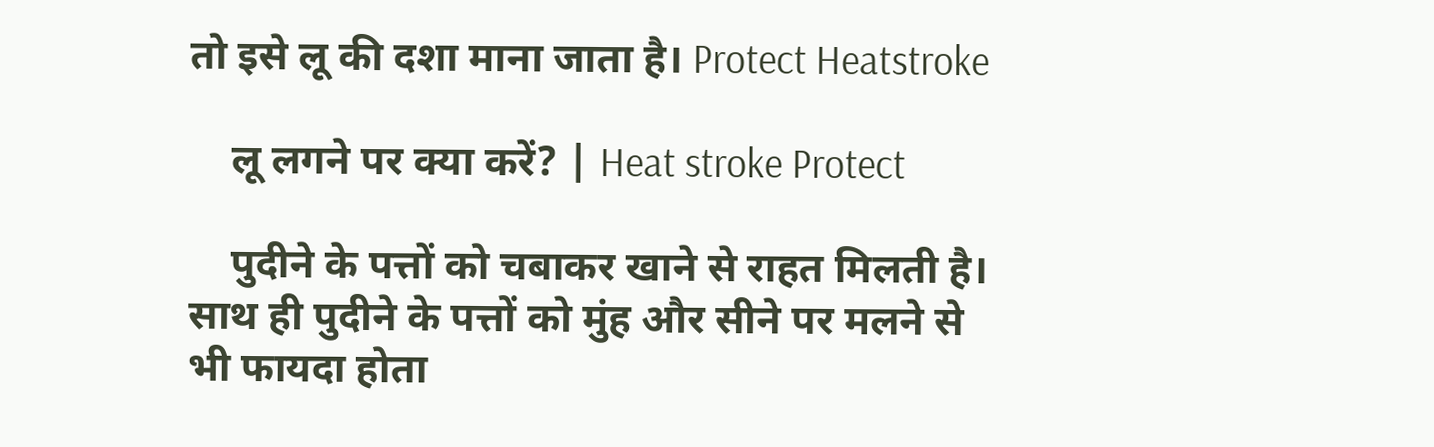तो इसे लू की दशा माना जाता है। Protect Heatstroke

    लू लगने पर क्या करें? | Heat stroke Protect

    पुदीने के पत्तों को चबाकर खाने से राहत मिलती है। साथ ही पुदीने के पत्तों को मुंह और सीने पर मलने से भी फायदा होता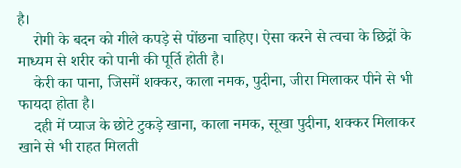है।
    रोगी के बदन को गीले कपड़े से पोंछना चाहिए। ऐसा करने से त्वचा के छिद्रों के माध्यम से शरीर को पानी की पूर्ति होती है।
    केरी का पाना, जिसमें शक्कर, काला नमक, पुदीना, जीरा मिलाकर पीने से भी फायदा होता है।
    दही में प्याज के छोटे टुकड़े खाना, काला नमक, सूखा पुदीना, शक्कर मिलाकर खाने से भी राहत मिलती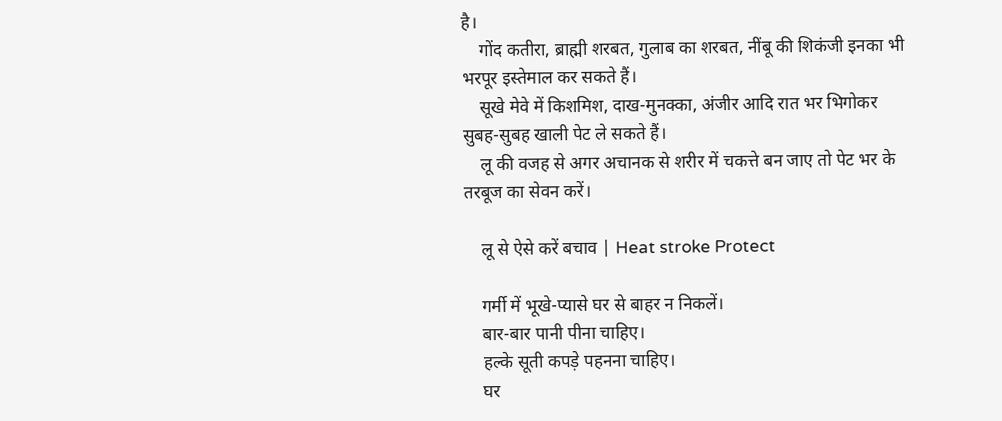है।
    गोंद कतीरा, ब्राह्मी शरबत, गुलाब का शरबत, नींबू की शिकंजी इनका भी भरपूर इस्तेमाल कर सकते हैं।
    सूखे मेवे में किशमिश, दाख-मुनक्का, अंजीर आदि रात भर भिगोकर सुबह-सुबह खाली पेट ले सकते हैं।
    लू की वजह से अगर अचानक से शरीर में चकत्ते बन जाए तो पेट भर के तरबूज का सेवन करें।

    लू से ऐसे करें बचाव | Heat stroke Protect

    गर्मी में भूखे-प्यासे घर से बाहर न निकलें।
    बार-बार पानी पीना चाहिए।
    हल्के सूती कपड़े पहनना चाहिए।
    घर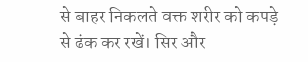से बाहर निकलते वक्त शरीर को कपड़े से ढंक कर रखें। सिर और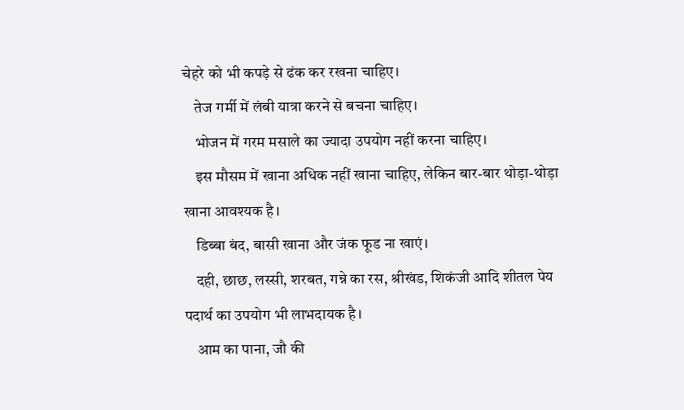चेहरे को भी कपड़े से ढंक कर रखना चाहिए।
    तेज गर्मी में लंबी यात्रा करने से बचना चाहिए।
    भोजन में गरम मसाले का ज्यादा उपयोग नहीं करना चाहिए।
    इस मौसम में खाना अधिक नहीं खाना चाहिए, लेकिन बार-बार थोड़ा-थोड़ा खाना आवश्यक है।
    डिब्बा बंद, बासी खाना और जंक फूड ना खाएं।
    दही, छाछ, लस्सी, शरबत, गन्ने का रस, श्रीखंड, शिकंजी आदि शीतल पेय पदार्थ का उपयोग भी लाभदायक है।
    आम का पाना, जौ की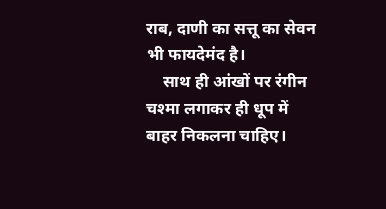राब, दाणी का सत्तू का सेवन भी फायदेमंद है।
    साथ ही आंखों पर रंगीन चश्मा लगाकर ही धूप में बाहर निकलना चाहिए।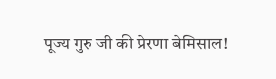पूज्य गुरु जी की प्रेरणा बेमिसाल!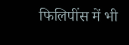फिलिपींस में भी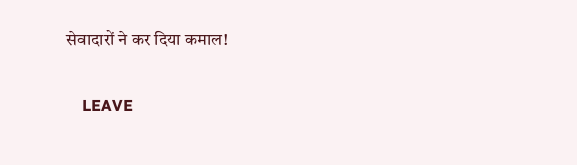सेवादारों ने कर दिया कमाल!

    LEAVE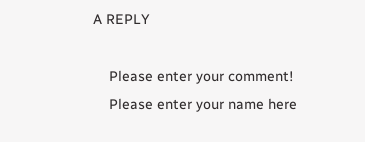A REPLY

    Please enter your comment!
    Please enter your name here